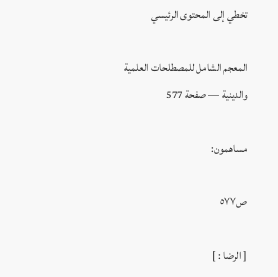تخطي إلى المحتوى الرئيسي

المعجم الشامل للمصطلحات العلمية والدينية — صفحة 577

مساهمون:

ص٥٧٧

[ الرضا : ]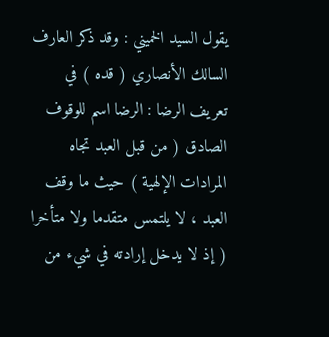يقول السيد الخميني : وقد ذكر العارف السالك الأنصاري ( قده ) في تعريف الرضا : الرضا اسم للوقوف الصادق ( من قبل العبد تجاه المرادات الإلهية ) حيث ما وقف العبد ، لا يلتمس متقدما ولا متأخرا ( إذ لا يدخل إرادته في شيء من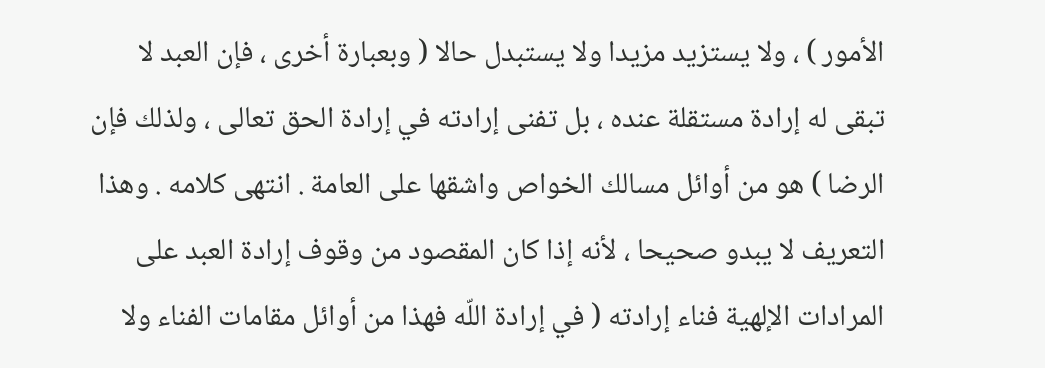الأمور ) ، ولا يستزيد مزيدا ولا يستبدل حالا ( وبعبارة أخرى ، فإن العبد لا تبقى له إرادة مستقلة عنده ، بل تفنى إرادته في إرادة الحق تعالى ، ولذلك فإن الرضا ) هو من أوائل مسالك الخواص واشقها على العامة . انتهى كلامه . وهذا التعريف لا يبدو صحيحا ، لأنه إذا كان المقصود من وقوف إرادة العبد على المرادات الإلهية فناء إرادته ( في إرادة اللّه فهذا من أوائل مقامات الفناء ولا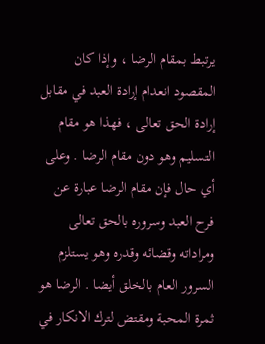يرتبط بمقام الرضا ، وإذا كان المقصود انعدام إرادة العبد في مقابل إرادة الحق تعالى ، فهذا هو مقام التسليم وهو دون مقام الرضا . وعلى أي حال فإن مقام الرضا عبارة عن فرح العبد وسروره بالحق تعالى ومراداته وقضائه وقدره وهو يستلزم السرور العام بالخلق أيضا . الرضا هو ثمرة المحبة ومقتض لترك الانكار في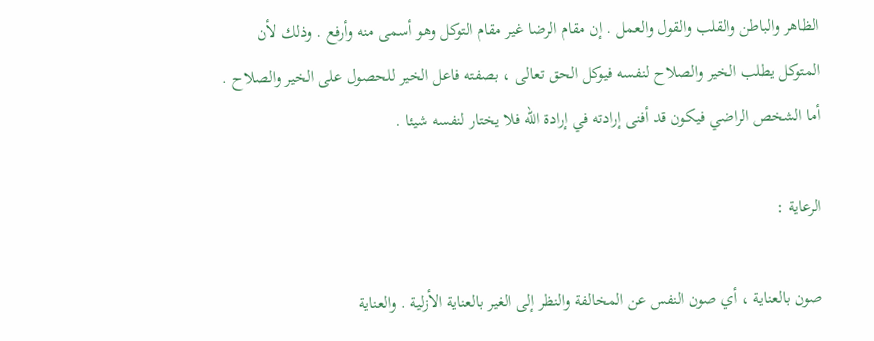الظاهر والباطن والقلب والقول والعمل . إن مقام الرضا غير مقام التوكل وهو أسمى منه وأرفع . وذلك لأن المتوكل يطلب الخير والصلاح لنفسه فيوكل الحق تعالى ، بصفته فاعل الخير للحصول على الخير والصلاح . أما الشخص الراضي فيكون قد أفنى إرادته في إرادة اللّه فلا يختار لنفسه شيئا .

الرعاية :

صون بالعناية ، أي صون النفس عن المخالفة والنظر إلى الغير بالعناية الأزلية . والعناية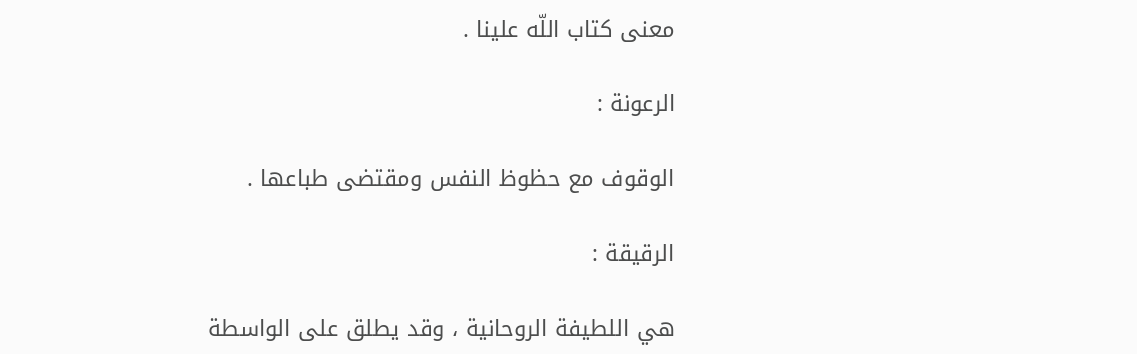معنى كتاب اللّه علينا .

الرعونة :

الوقوف مع حظوظ النفس ومقتضى طباعها .

الرقيقة :

هي اللطيفة الروحانية ، وقد يطلق على الواسطة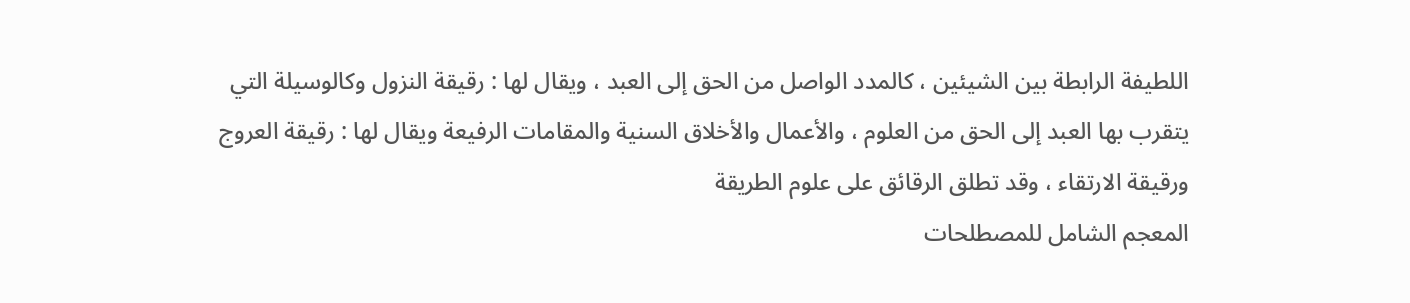اللطيفة الرابطة بين الشيئين ، كالمدد الواصل من الحق إلى العبد ، ويقال لها : رقيقة النزول وكالوسيلة التي يتقرب بها العبد إلى الحق من العلوم ، والأعمال والأخلاق السنية والمقامات الرفيعة ويقال لها : رقيقة العروج ورقيقة الارتقاء ، وقد تطلق الرقائق على علوم الطريقة
المعجم الشامل للمصطلحات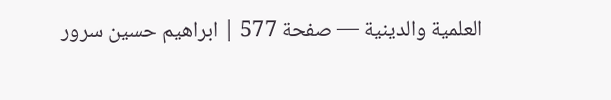العلمية والدينية — صفحة 577 | ابراهيم حسين سرور